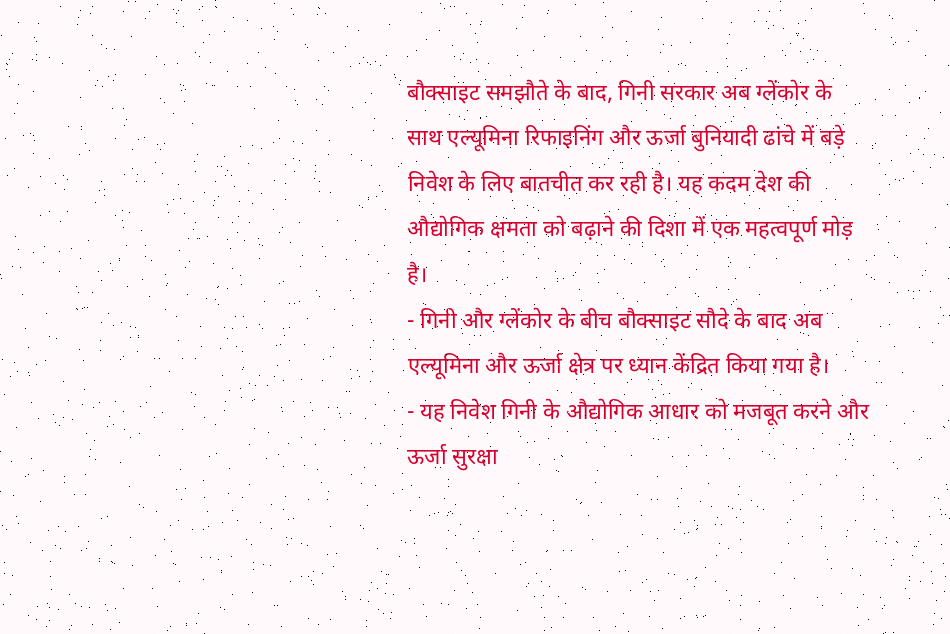बौक्साइट समझौते के बाद, गिनी सरकार अब ग्लेंकोर के साथ एल्यूमिना रिफाइनिंग और ऊर्जा बुनियादी ढांचे में बड़े निवेश के लिए बातचीत कर रही है। यह कदम देश की औद्योगिक क्षमता को बढ़ाने की दिशा में एक महत्वपूर्ण मोड़ है।
- गिनी और ग्लेंकोर के बीच बौक्साइट सौदे के बाद अब एल्यूमिना और ऊर्जा क्षेत्र पर ध्यान केंद्रित किया गया है।
- यह निवेश गिनी के औद्योगिक आधार को मजबूत करने और ऊर्जा सुरक्षा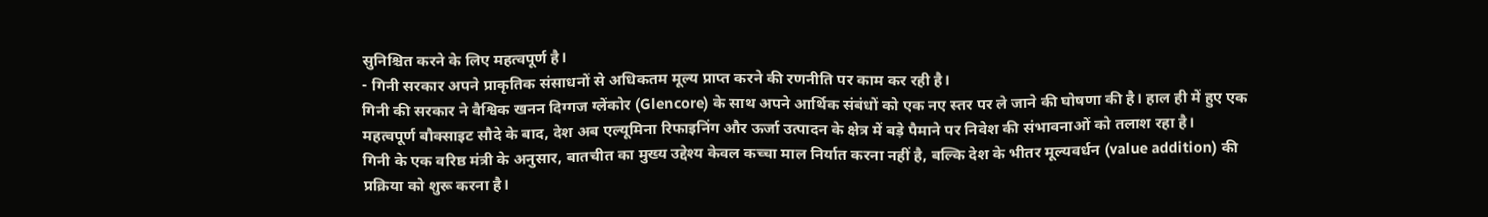सुनिश्चित करने के लिए महत्वपूर्ण है।
- गिनी सरकार अपने प्राकृतिक संसाधनों से अधिकतम मूल्य प्राप्त करने की रणनीति पर काम कर रही है।
गिनी की सरकार ने वैश्विक खनन दिग्गज ग्लेंकोर (Glencore) के साथ अपने आर्थिक संबंधों को एक नए स्तर पर ले जाने की घोषणा की है। हाल ही में हुए एक महत्वपूर्ण बौक्साइट सौदे के बाद, देश अब एल्यूमिना रिफाइनिंग और ऊर्जा उत्पादन के क्षेत्र में बड़े पैमाने पर निवेश की संभावनाओं को तलाश रहा है।
गिनी के एक वरिष्ठ मंत्री के अनुसार, बातचीत का मुख्य उद्देश्य केवल कच्चा माल निर्यात करना नहीं है, बल्कि देश के भीतर मूल्यवर्धन (value addition) की प्रक्रिया को शुरू करना है।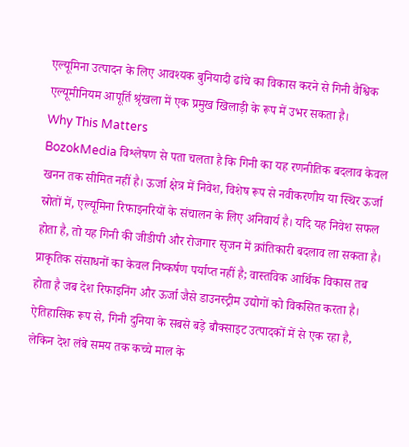एल्यूमिना उत्पादन के लिए आवश्यक बुनियादी ढांचे का विकास करने से गिनी वैश्विक एल्यूमीनियम आपूर्ति श्रृंखला में एक प्रमुख खिलाड़ी के रूप में उभर सकता है।
Why This Matters
BozokMedia विश्लेषण से पता चलता है कि गिनी का यह रणनीतिक बदलाव केवल खनन तक सीमित नहीं है। ऊर्जा क्षेत्र में निवेश, विशेष रूप से नवीकरणीय या स्थिर ऊर्जा स्रोतों में, एल्यूमिना रिफाइनरियों के संचालन के लिए अनिवार्य है। यदि यह निवेश सफल होता है, तो यह गिनी की जीडीपी और रोजगार सृजन में क्रांतिकारी बदलाव ला सकता है।
प्राकृतिक संसाधनों का केवल निष्कर्षण पर्याप्त नहीं है; वास्तविक आर्थिक विकास तब होता है जब देश रिफाइनिंग और ऊर्जा जैसे डाउनस्ट्रीम उद्योगों को विकसित करता है।
ऐतिहासिक रूप से, गिनी दुनिया के सबसे बड़े बौक्साइट उत्पादकों में से एक रहा है, लेकिन देश लंबे समय तक कच्चे माल के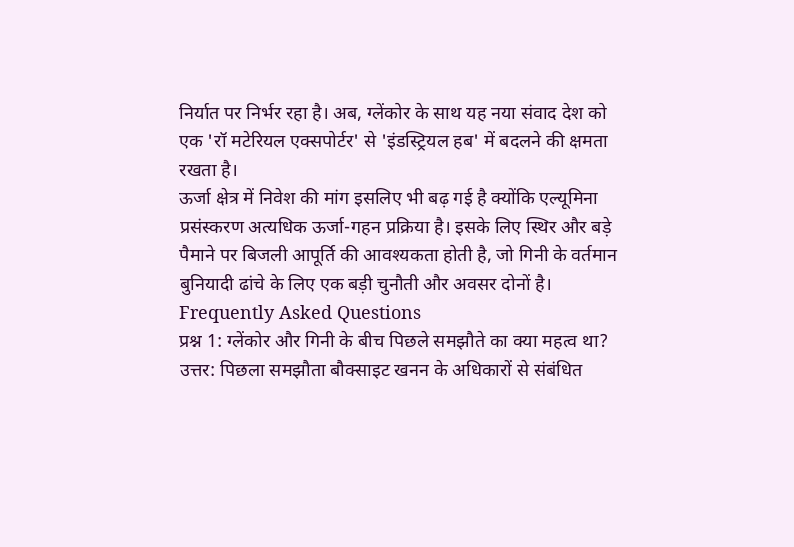निर्यात पर निर्भर रहा है। अब, ग्लेंकोर के साथ यह नया संवाद देश को एक 'रॉ मटेरियल एक्सपोर्टर' से 'इंडस्ट्रियल हब' में बदलने की क्षमता रखता है।
ऊर्जा क्षेत्र में निवेश की मांग इसलिए भी बढ़ गई है क्योंकि एल्यूमिना प्रसंस्करण अत्यधिक ऊर्जा-गहन प्रक्रिया है। इसके लिए स्थिर और बड़े पैमाने पर बिजली आपूर्ति की आवश्यकता होती है, जो गिनी के वर्तमान बुनियादी ढांचे के लिए एक बड़ी चुनौती और अवसर दोनों है।
Frequently Asked Questions
प्रश्न 1: ग्लेंकोर और गिनी के बीच पिछले समझौते का क्या महत्व था?
उत्तर: पिछला समझौता बौक्साइट खनन के अधिकारों से संबंधित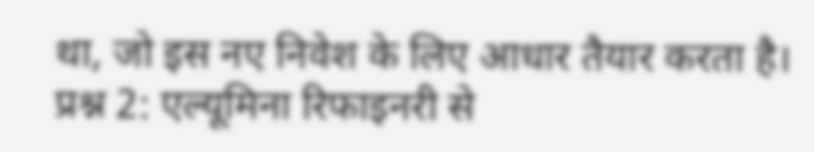था, जो इस नए निवेश के लिए आधार तैयार करता है।
प्रश्न 2: एल्यूमिना रिफाइनरी से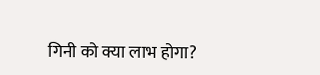गिनी को क्या लाभ होगा?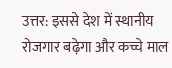उत्तर: इससे देश में स्थानीय रोजगार बढ़ेगा और कच्चे माल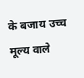के बजाय उच्च मूल्य वाले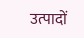उत्पादों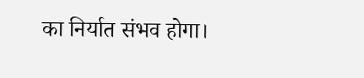का निर्यात संभव होगा।